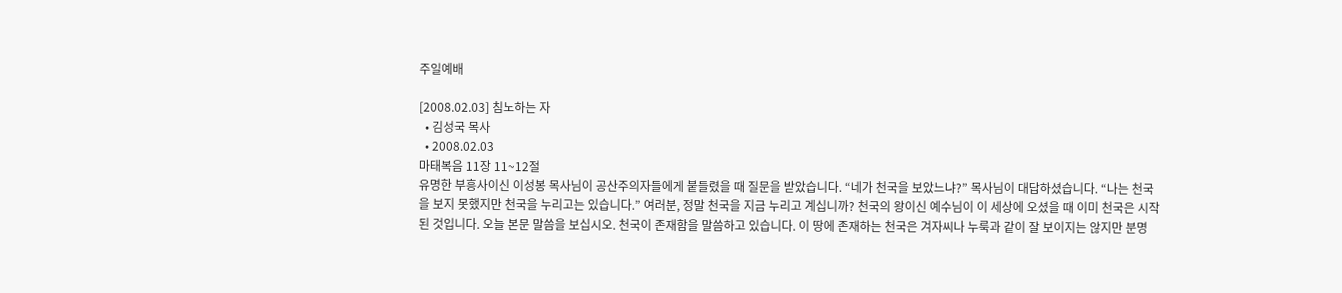주일예배

[2008.02.03] 침노하는 자
  • 김성국 목사
  • 2008.02.03
마태복음 11장 11~12절
유명한 부흥사이신 이성봉 목사님이 공산주의자들에게 붙들렸을 때 질문을 받았습니다. “네가 천국을 보았느냐?” 목사님이 대답하셨습니다. “나는 천국을 보지 못했지만 천국을 누리고는 있습니다.” 여러분, 정말 천국을 지금 누리고 계십니까? 천국의 왕이신 예수님이 이 세상에 오셨을 때 이미 천국은 시작된 것입니다. 오늘 본문 말씀을 보십시오. 천국이 존재함을 말씀하고 있습니다. 이 땅에 존재하는 천국은 겨자씨나 누룩과 같이 잘 보이지는 않지만 분명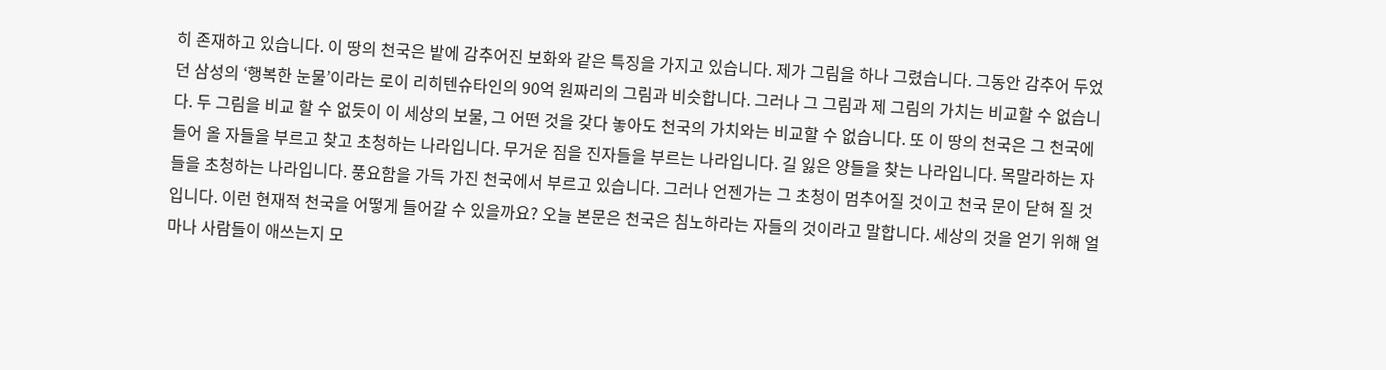히 존재하고 있습니다. 이 땅의 천국은 밭에 감추어진 보화와 같은 특징을 가지고 있습니다. 제가 그림을 하나 그렸습니다. 그동안 감추어 두었던 삼성의 ‘행복한 눈물’이라는 로이 리히텐슈타인의 90억 원짜리의 그림과 비슷합니다. 그러나 그 그림과 제 그림의 가치는 비교할 수 없습니다. 두 그림을 비교 할 수 없듯이 이 세상의 보물, 그 어떤 것을 갖다 놓아도 천국의 가치와는 비교할 수 없습니다. 또 이 땅의 천국은 그 천국에 들어 올 자들을 부르고 찾고 초청하는 나라입니다. 무거운 짐을 진자들을 부르는 나라입니다. 길 잃은 양들을 찾는 나라입니다. 목말라하는 자들을 초청하는 나라입니다. 풍요함을 가득 가진 천국에서 부르고 있습니다. 그러나 언젠가는 그 초청이 멈추어질 것이고 천국 문이 닫혀 질 것입니다. 이런 현재적 천국을 어떻게 들어갈 수 있을까요? 오늘 본문은 천국은 침노하라는 자들의 것이라고 말합니다. 세상의 것을 얻기 위해 얼마나 사람들이 애쓰는지 모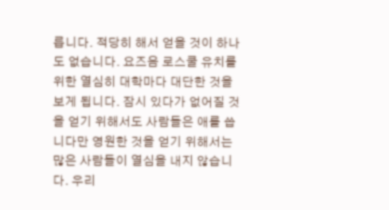릅니다. 적당히 해서 얻을 것이 하나도 없습니다. 요즈음 로스쿨 유치를 위한 열심히 대학마다 대단한 것을 보게 됩니다. 잠시 있다가 없어질 것을 얻기 위해서도 사람들은 애를 씁니다만 영원한 것을 얻기 위해서는 많은 사람들이 열심을 내지 않습니다. 우리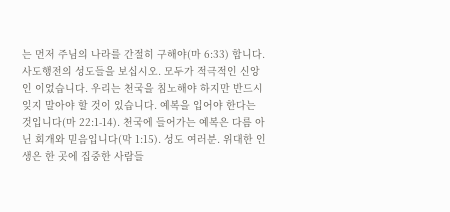는 먼저 주님의 나라를 간절히 구해야(마 6:33) 합니다. 사도행전의 성도들을 보십시오. 모두가 적극적인 신앙인 이었습니다. 우리는 천국을 침노해야 하지만 반드시 잊지 말아야 할 것이 있습니다. 예복을 입어야 한다는 것입니다(마 22:1-14). 천국에 들어가는 예복은 다름 아닌 회개와 믿음입니다(막 1:15). 성도 여러분. 위대한 인생은 한 곳에 집중한 사람들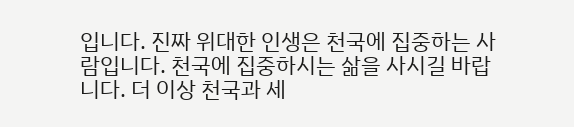입니다. 진짜 위대한 인생은 천국에 집중하는 사람입니다. 천국에 집중하시는 삶을 사시길 바랍니다. 더 이상 천국과 세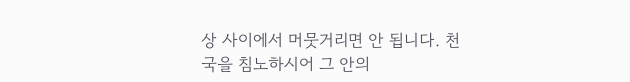상 사이에서 머뭇거리면 안 됩니다. 천국을 침노하시어 그 안의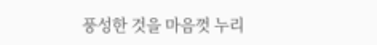풍성한 것을 마음껏 누리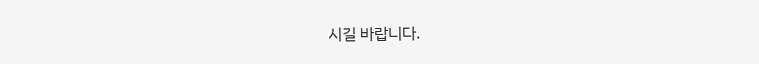시길 바랍니다.